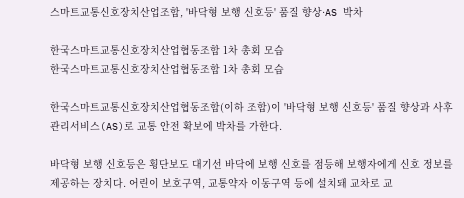스마트교통신호장치산업조합, '바닥형 보행 신호등' 품질 향상·AS 박차

한국스마트교통신호장치산업협동조합 1차 총회 모습
한국스마트교통신호장치산업협동조합 1차 총회 모습

한국스마트교통신호장치산업협동조합(이하 조합)이 '바닥형 보행 신호등' 품질 향상과 사후관리서비스(AS)로 교통 안전 확보에 박차를 가한다.

바닥형 보행 신호등은 횡단보도 대기선 바닥에 보행 신호를 점등해 보행자에게 신호 정보를 제공하는 장치다. 어린이 보호구역, 교통약자 이동구역 등에 설치돼 교차로 교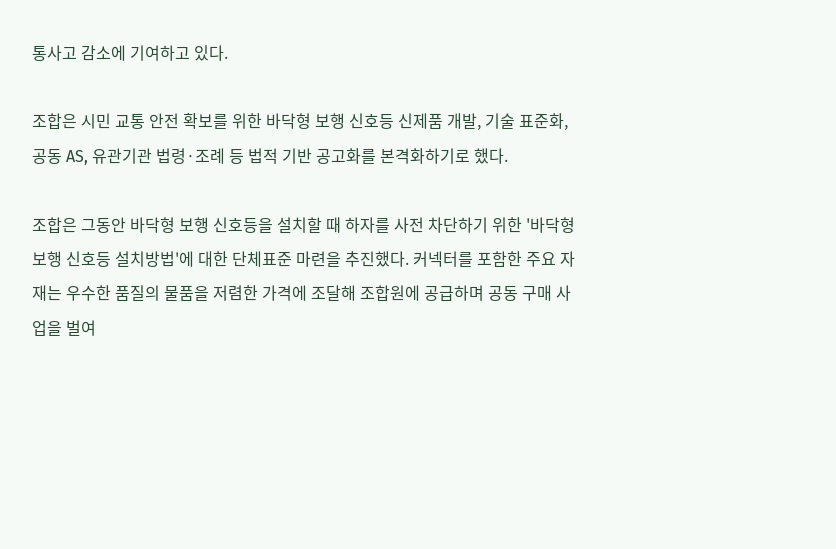통사고 감소에 기여하고 있다.

조합은 시민 교통 안전 확보를 위한 바닥형 보행 신호등 신제품 개발, 기술 표준화, 공동 AS, 유관기관 법령·조례 등 법적 기반 공고화를 본격화하기로 했다.

조합은 그동안 바닥형 보행 신호등을 설치할 때 하자를 사전 차단하기 위한 '바닥형 보행 신호등 설치방법'에 대한 단체표준 마련을 추진했다. 커넥터를 포함한 주요 자재는 우수한 품질의 물품을 저렴한 가격에 조달해 조합원에 공급하며 공동 구매 사업을 벌여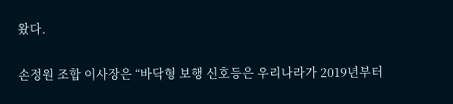왔다.

손정원 조합 이사장은 “바닥형 보행 신호등은 우리나라가 2019년부터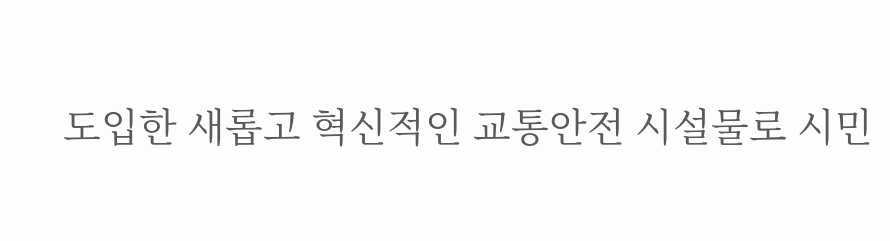도입한 새롭고 혁신적인 교통안전 시설물로 시민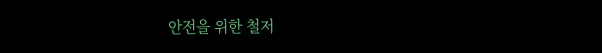안전을 위한 철저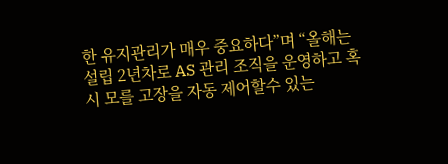한 유지관리가 매우 중요하다”며 “올해는 설립 2년차로 AS 관리 조직을 운영하고 혹시 모를 고장을 자동 제어할수 있는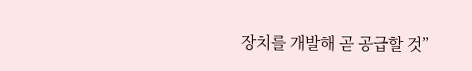장치를 개발해 곧 공급할 것”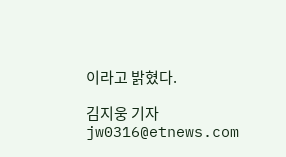이라고 밝혔다.

김지웅 기자 jw0316@etnews.com